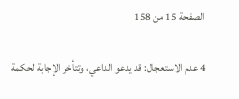الصفحة 15 من 158

4 عدم الاستعجال: قد يدعو الداعي، وتتأخر الإجابة لحكمة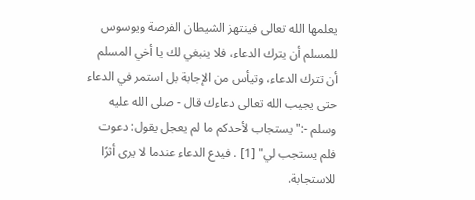يعلمها الله تعالى فينتهز الشيطان الفرصة ويوسوس للمسلم أن يترك الدعاء، فلا ينبغي لك يا أخي المسلم أن تترك الدعاء، وتيأس من الإجابة بل استمر في الدعاء حتى يجيب الله تعالى دعاءك قال - صلى الله عليه وسلم -:"يستجاب لأحدكم ما لم يعجل يقول: دعوت فلم يستجب لي" [1] . فيدع الدعاء عندما لا يرى أثرًا للاستجابة.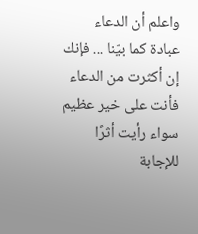واعلم أن الدعاء عبادة كما بيّنا ... فإنك إن أكثرت من الدعاء فأنت على خير عظيم سواء رأيت أثرًا للإجابة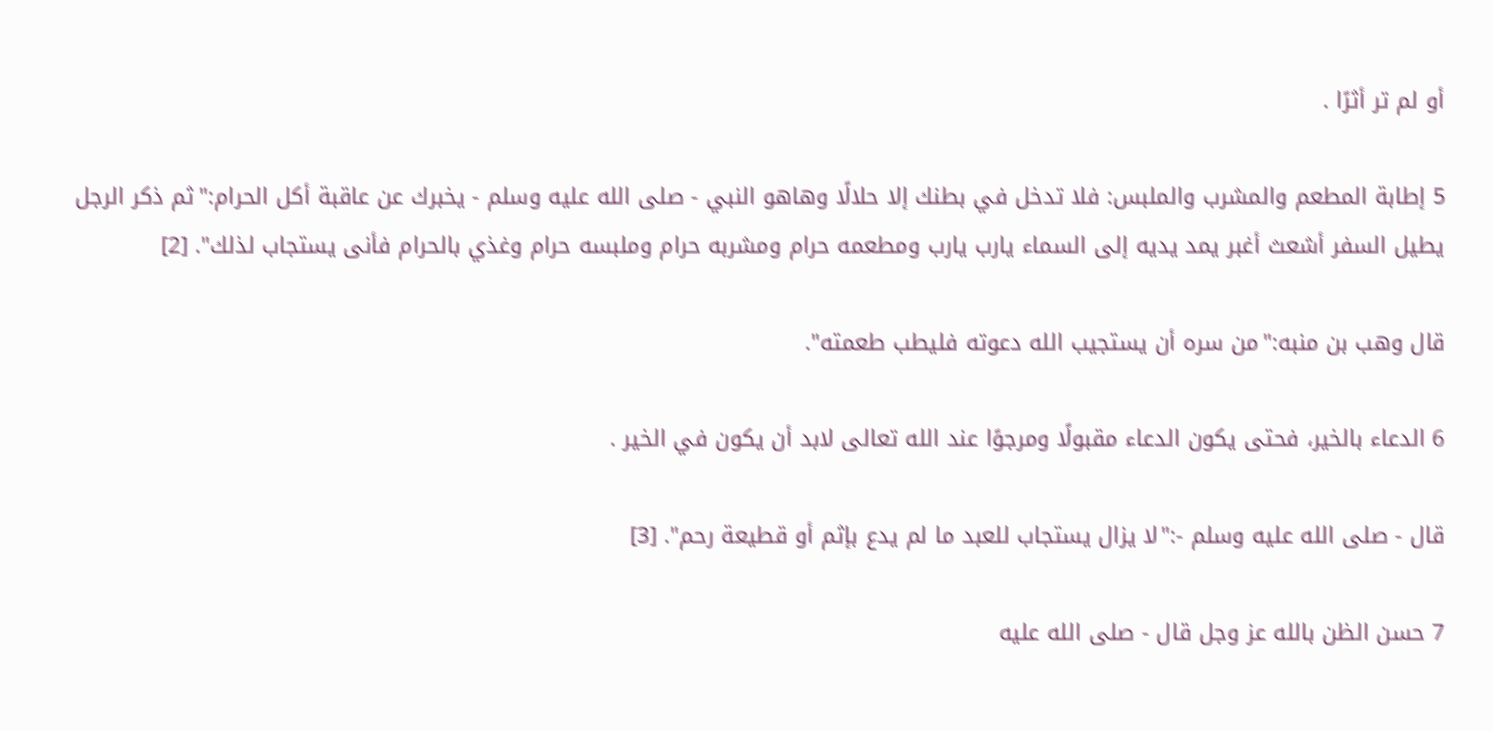أو لم تر أثرًا .

5 إطابة المطعم والمشرب والملبس: فلا تدخل في بطنك إلا حلالًا وهاهو النبي - صلى الله عليه وسلم - يخبرك عن عاقبة أكل الحرام:"ثم ذكر الرجل يطيل السفر أشعث أغبر يمد يديه إلى السماء يارب يارب ومطعمه حرام ومشربه حرام وملبسه حرام وغذي بالحرام فأنى يستجاب لذلك". [2]

قال وهب بن منبه:"من سره أن يستجيب الله دعوته فليطب طعمته".

6 الدعاء بالخير، فحتى يكون الدعاء مقبولًا ومرجوًا عند الله تعالى لابد أن يكون في الخير .

قال - صلى الله عليه وسلم -:"لا يزال يستجاب للعبد ما لم يدع بإثم أو قطيعة رحم". [3]

7 حسن الظن بالله عز وجل قال - صلى الله عليه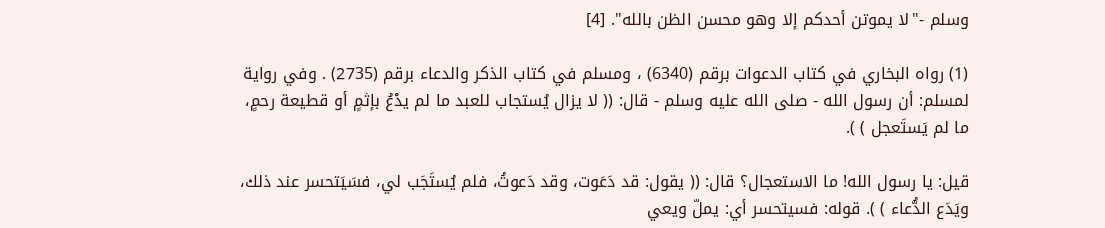وسلم -"لا يموتن أحدكم إلا وهو محسن الظن بالله". [4]

(1) رواه البخاري في كتاب الدعوات برقم (6340) ، ومسلم في كتاب الذكر والدعاء برقم (2735) . وفي رواية لمسلم: أن رسول الله - صلى الله عليه وسلم - قال: (( لا يزال يُستجاب للعبد ما لم يدْعُ بإثمٍ أو قطيعة رحمٍ، ما لم يَستَعجل ) ).

قيل: يا رسول الله! ما الاستعجال؟ قال: (( يقول: قد دَعَوت، وقد دَعوتُ، فلم يُستَجَب لي، فسَيَتحسر عند ذلك، ويَدَع الدُّعاء ) ). قوله: فسيتحسر أي: يملّ ويعي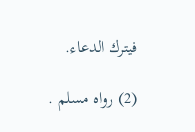فيترك الدعاء.

(2) رواه مسلم .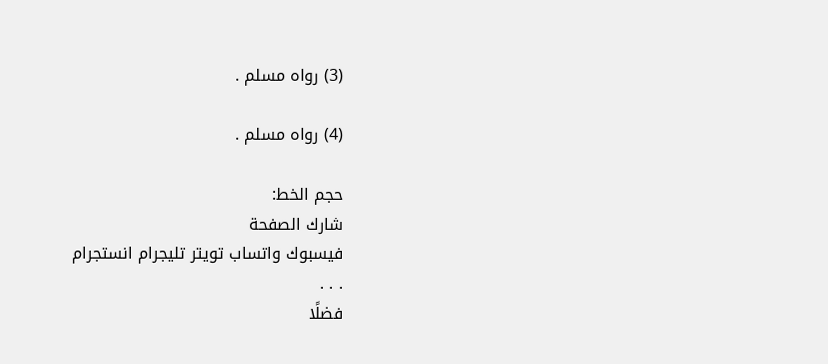(3) رواه مسلم .

(4) رواه مسلم .

حجم الخط:
شارك الصفحة
فيسبوك واتساب تويتر تليجرام انستجرام
. . .
فضلًا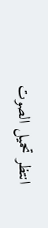انتظر تحميل الصوت